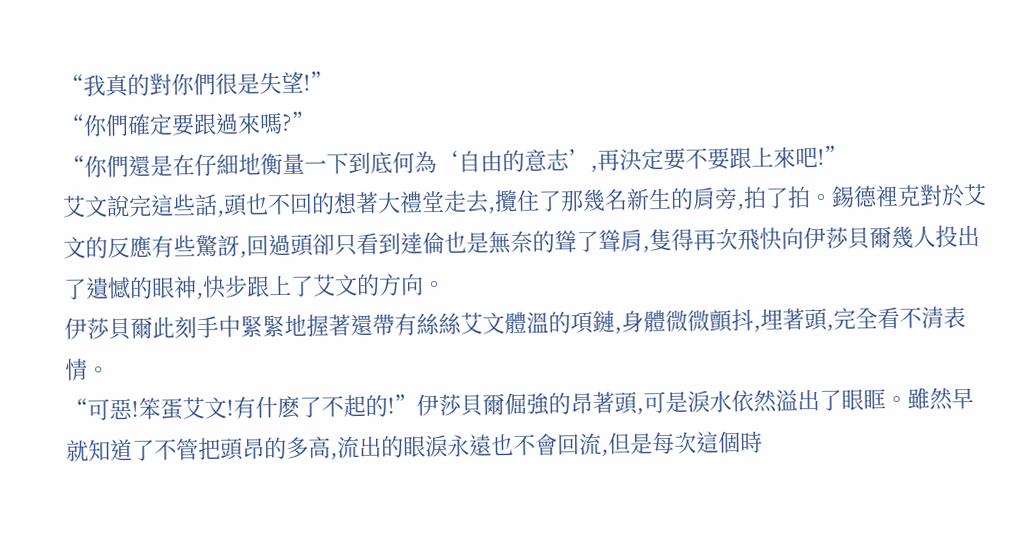“我真的對你們很是失望!”
“你們確定要跟過來嗎?”
“你們還是在仔細地衡量一下到底何為‘自由的意志’,再決定要不要跟上來吧!”
艾文說完這些話,頭也不回的想著大禮堂走去,攬住了那幾名新生的肩旁,拍了拍。錫德裡克對於艾文的反應有些驚訝,回過頭卻只看到達倫也是無奈的聳了聳肩,隻得再次飛快向伊莎貝爾幾人投出了遺憾的眼神,快步跟上了艾文的方向。
伊莎貝爾此刻手中緊緊地握著還帶有絲絲艾文體溫的項鏈,身體微微顫抖,埋著頭,完全看不清表情。
“可惡!笨蛋艾文!有什麽了不起的!”伊莎貝爾倔強的昂著頭,可是淚水依然溢出了眼眶。雖然早就知道了不管把頭昂的多高,流出的眼淚永遠也不會回流,但是每次這個時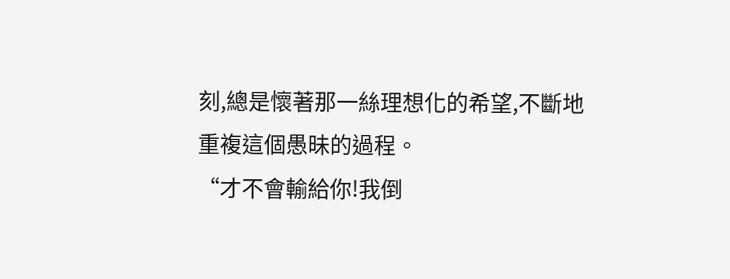刻,總是懷著那一絲理想化的希望,不斷地重複這個愚昧的過程。
“才不會輸給你!我倒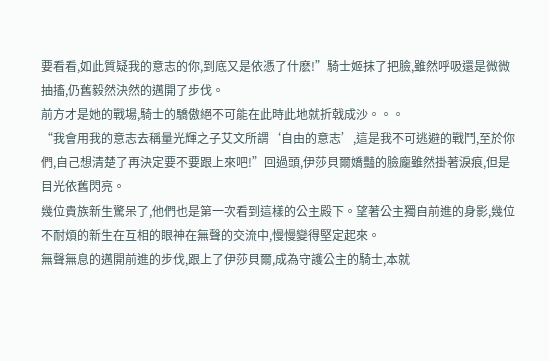要看看,如此質疑我的意志的你,到底又是依憑了什麽!”騎士姬抹了把臉,雖然呼吸還是微微抽搐,仍舊毅然決然的邁開了步伐。
前方才是她的戰場,騎士的驕傲絕不可能在此時此地就折戟成沙。。。
“我會用我的意志去稱量光輝之子艾文所謂‘自由的意志’,這是我不可逃避的戰鬥,至於你們,自己想清楚了再決定要不要跟上來吧!”回過頭,伊莎貝爾嬌豔的臉龐雖然掛著淚痕,但是目光依舊閃亮。
幾位貴族新生驚呆了,他們也是第一次看到這樣的公主殿下。望著公主獨自前進的身影,幾位不耐煩的新生在互相的眼神在無聲的交流中,慢慢變得堅定起來。
無聲無息的邁開前進的步伐,跟上了伊莎貝爾,成為守護公主的騎士,本就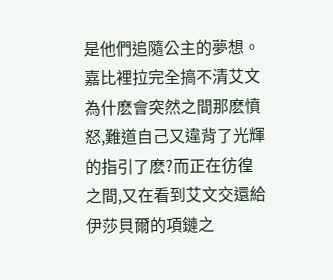是他們追隨公主的夢想。
嘉比裡拉完全搞不清艾文為什麽會突然之間那麽憤怒,難道自己又違背了光輝的指引了麽?而正在彷徨之間,又在看到艾文交還給伊莎貝爾的項鏈之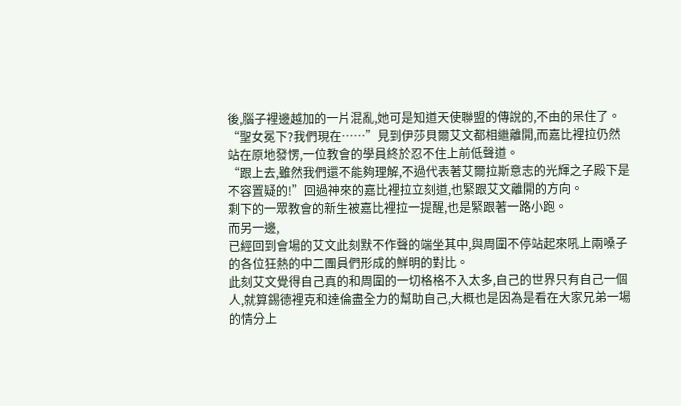後,腦子裡邊越加的一片混亂,她可是知道天使聯盟的傳說的,不由的呆住了。
“聖女冕下?我們現在……”見到伊莎貝爾艾文都相繼離開,而嘉比裡拉仍然站在原地發愣,一位教會的學員終於忍不住上前低聲道。
“跟上去,雖然我們還不能夠理解,不過代表著艾爾拉斯意志的光輝之子殿下是不容置疑的!”回過神來的嘉比裡拉立刻道,也緊跟艾文離開的方向。
剩下的一眾教會的新生被嘉比裡拉一提醒,也是緊跟著一路小跑。
而另一邊,
已經回到會場的艾文此刻默不作聲的端坐其中,與周圍不停站起來吼上兩嗓子的各位狂熱的中二團員們形成的鮮明的對比。
此刻艾文覺得自己真的和周圍的一切格格不入太多,自己的世界只有自己一個人,就算錫德裡克和達倫盡全力的幫助自己,大概也是因為是看在大家兄弟一場的情分上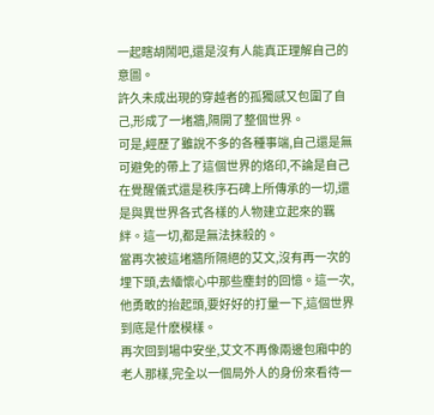一起瞎胡鬧吧,還是沒有人能真正理解自己的意圖。
許久未成出現的穿越者的孤獨感又包圍了自己,形成了一堵牆,隔開了整個世界。
可是,經歷了雖說不多的各種事端,自己還是無可避免的帶上了這個世界的烙印,不論是自己在覺醒儀式還是秩序石碑上所傳承的一切,還是與異世界各式各樣的人物建立起來的羈絆。這一切,都是無法抹殺的。
當再次被這堵牆所隔絕的艾文,沒有再一次的埋下頭,去緬懷心中那些塵封的回憶。這一次,他勇敢的抬起頭,要好好的打量一下,這個世界到底是什麽模樣。
再次回到場中安坐,艾文不再像兩邊包廂中的老人那樣,完全以一個局外人的身份來看待一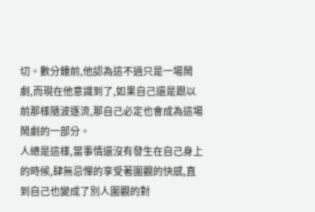切。數分鍾前,他認為這不過只是一場鬧劇,而現在他意識到了,如果自己還是跟以前那樣隨波逐流,那自己必定也會成為這場鬧劇的一部分。
人總是這樣,當事情還沒有發生在自己身上的時候,肆無忌憚的享受著圍觀的快感,直到自己也變成了別人圍觀的對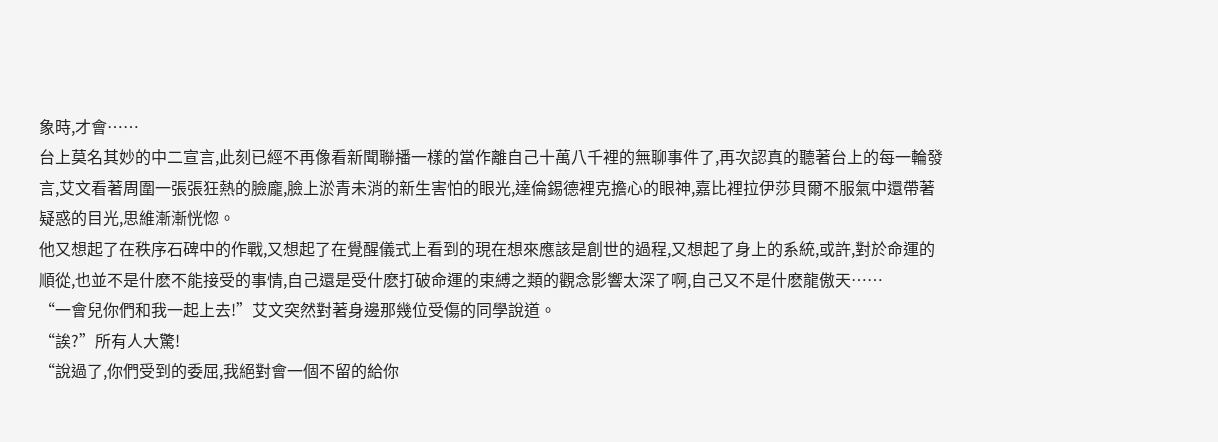象時,才會……
台上莫名其妙的中二宣言,此刻已經不再像看新聞聯播一樣的當作離自己十萬八千裡的無聊事件了,再次認真的聽著台上的每一輪發言,艾文看著周圍一張張狂熱的臉龐,臉上淤青未消的新生害怕的眼光,達倫錫德裡克擔心的眼神,嘉比裡拉伊莎貝爾不服氣中還帶著疑惑的目光,思維漸漸恍惚。
他又想起了在秩序石碑中的作戰,又想起了在覺醒儀式上看到的現在想來應該是創世的過程,又想起了身上的系統,或許,對於命運的順從,也並不是什麽不能接受的事情,自己還是受什麽打破命運的束縛之類的觀念影響太深了啊,自己又不是什麽龍傲天……
“一會兒你們和我一起上去!”艾文突然對著身邊那幾位受傷的同學說道。
“誒?”所有人大驚!
“說過了,你們受到的委屈,我絕對會一個不留的給你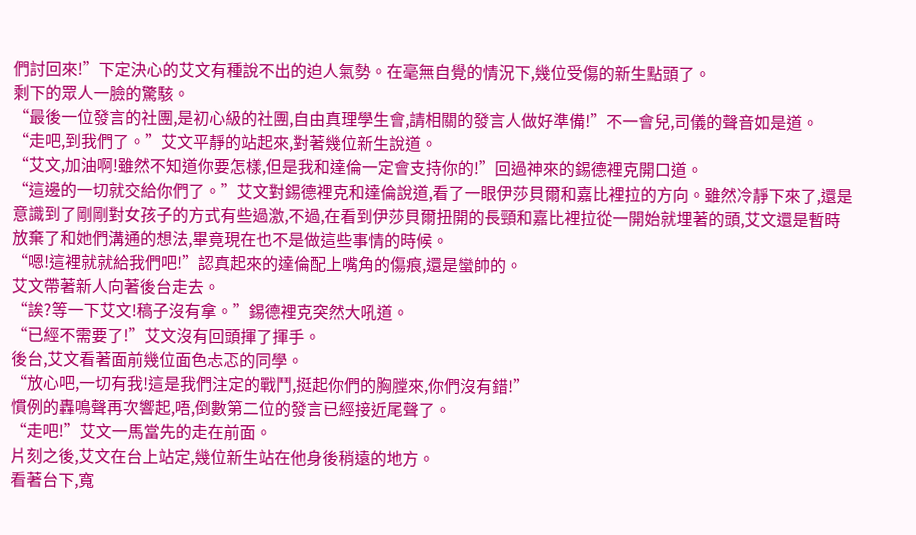們討回來!”下定決心的艾文有種說不出的迫人氣勢。在毫無自覺的情況下,幾位受傷的新生點頭了。
剩下的眾人一臉的驚駭。
“最後一位發言的社團,是初心級的社團,自由真理學生會,請相關的發言人做好準備!”不一會兒,司儀的聲音如是道。
“走吧,到我們了。”艾文平靜的站起來,對著幾位新生說道。
“艾文,加油啊!雖然不知道你要怎樣,但是我和達倫一定會支持你的!”回過神來的錫德裡克開口道。
“這邊的一切就交給你們了。”艾文對錫德裡克和達倫說道,看了一眼伊莎貝爾和嘉比裡拉的方向。雖然冷靜下來了,還是意識到了剛剛對女孩子的方式有些過激,不過,在看到伊莎貝爾扭開的長頸和嘉比裡拉從一開始就埋著的頭,艾文還是暫時放棄了和她們溝通的想法,畢竟現在也不是做這些事情的時候。
“嗯!這裡就就給我們吧!”認真起來的達倫配上嘴角的傷痕,還是蠻帥的。
艾文帶著新人向著後台走去。
“誒?等一下艾文!稿子沒有拿。”錫德裡克突然大吼道。
“已經不需要了!”艾文沒有回頭揮了揮手。
後台,艾文看著面前幾位面色忐忑的同學。
“放心吧,一切有我!這是我們注定的戰鬥,挺起你們的胸膛來,你們沒有錯!”
慣例的轟鳴聲再次響起,唔,倒數第二位的發言已經接近尾聲了。
“走吧!”艾文一馬當先的走在前面。
片刻之後,艾文在台上站定,幾位新生站在他身後稍遠的地方。
看著台下,寬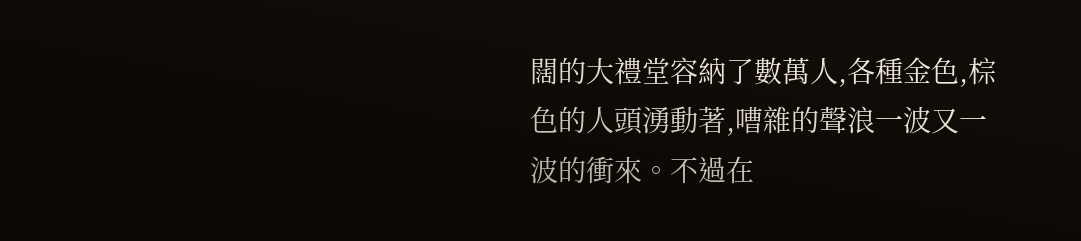闊的大禮堂容納了數萬人,各種金色,棕色的人頭湧動著,嘈雜的聲浪一波又一波的衝來。不過在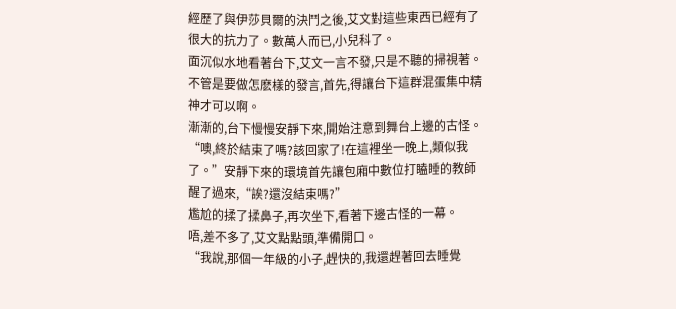經歷了與伊莎貝爾的決鬥之後,艾文對這些東西已經有了很大的抗力了。數萬人而已,小兒科了。
面沉似水地看著台下,艾文一言不發,只是不聽的掃視著。不管是要做怎麽樣的發言,首先,得讓台下這群混蛋集中精神才可以啊。
漸漸的,台下慢慢安靜下來,開始注意到舞台上邊的古怪。
“噢,終於結束了嗎?該回家了!在這裡坐一晚上,類似我了。”安靜下來的環境首先讓包廂中數位打瞌睡的教師醒了過來,“誒?還沒結束嗎?”
尷尬的揉了揉鼻子,再次坐下,看著下邊古怪的一幕。
唔,差不多了,艾文點點頭,準備開口。
“我說,那個一年級的小子,趕快的,我還趕著回去睡覺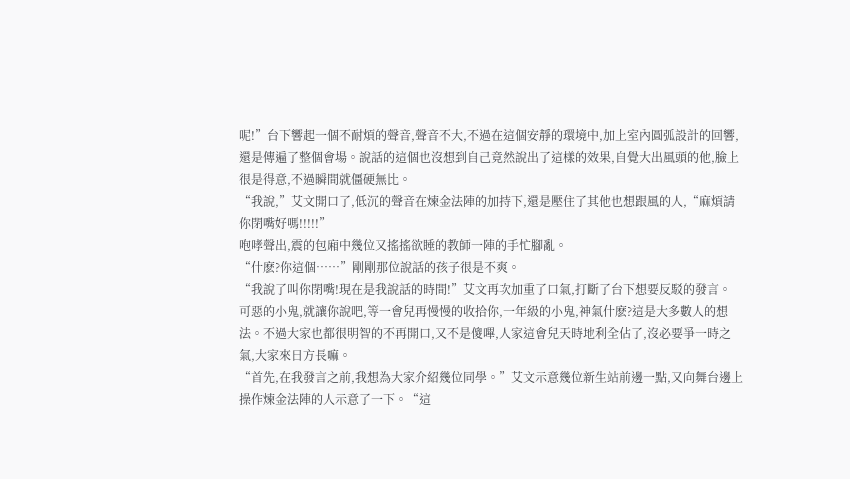呢!”台下響起一個不耐煩的聲音,聲音不大,不過在這個安靜的環境中,加上室內圓弧設計的回響,還是傳遍了整個會場。說話的這個也沒想到自己竟然說出了這樣的效果,自覺大出風頭的他,臉上很是得意,不過瞬間就僵硬無比。
“我說,”艾文開口了,低沉的聲音在煉金法陣的加持下,還是壓住了其他也想跟風的人,“麻煩請你閉嘴好嗎!!!!!”
咆哮聲出,震的包廂中幾位又搖搖欲睡的教師一陣的手忙腳亂。
“什麽?你這個……”剛剛那位說話的孩子很是不爽。
“我說了叫你閉嘴!現在是我說話的時間!”艾文再次加重了口氣,打斷了台下想要反駁的發言。
可惡的小鬼,就讓你說吧,等一會兒再慢慢的收拾你,一年級的小鬼,神氣什麽?這是大多數人的想法。不過大家也都很明智的不再開口,又不是傻嗶,人家這會兒天時地利全佔了,沒必要爭一時之氣,大家來日方長嘛。
“首先,在我發言之前,我想為大家介紹幾位同學。”艾文示意幾位新生站前邊一點,又向舞台邊上操作煉金法陣的人示意了一下。“這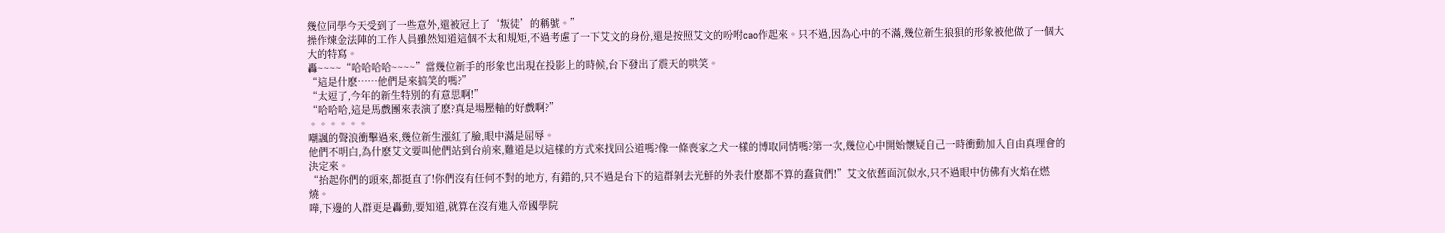幾位同學今天受到了一些意外,還被冠上了‘叛徒’的稱號。”
操作煉金法陣的工作人員雖然知道這個不太和規矩,不過考慮了一下艾文的身份,還是按照艾文的吩咐cao作起來。只不過,因為心中的不滿,幾位新生狼狽的形象被他做了一個大大的特寫。
轟~~~~“哈哈哈哈~~~~”當幾位新手的形象也出現在投影上的時候,台下發出了震天的哄笑。
“這是什麽……他們是來搞笑的嗎?”
“太逗了,今年的新生特別的有意思啊!”
“哈哈哈,這是馬戲團來表演了麽?真是場壓軸的好戲啊?”
。。。。。。
嘲諷的聲浪衝擊過來,幾位新生漲紅了臉,眼中滿是屈辱。
他們不明白,為什麽艾文要叫他們站到台前來,難道是以這樣的方式來找回公道嗎?像一條喪家之犬一樣的博取同情嗎?第一次,幾位心中開始懷疑自己一時衝動加入自由真理會的決定來。
“抬起你們的頭來,都挺直了!你們沒有任何不對的地方, 有錯的,只不過是台下的這群剝去光鮮的外表什麽都不算的蠢貨們!”艾文依舊面沉似水,只不過眼中仿佛有火焰在燃燒。
嘩,下邊的人群更是轟動,要知道,就算在沒有進入帝國學院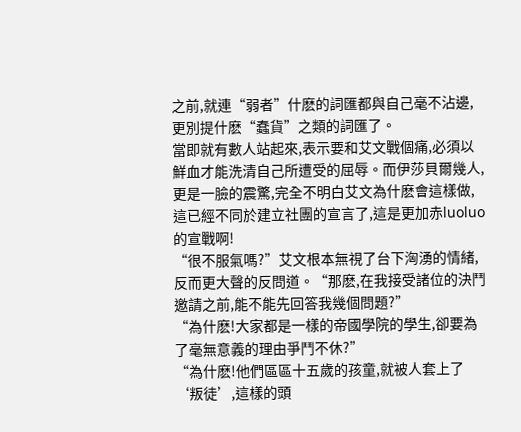之前,就連“弱者”什麽的詞匯都與自己毫不沾邊,更別提什麽“蠢貨”之類的詞匯了。
當即就有數人站起來,表示要和艾文戰個痛,必須以鮮血才能洗清自己所遭受的屈辱。而伊莎貝爾幾人,更是一臉的震驚,完全不明白艾文為什麽會這樣做,這已經不同於建立社團的宣言了,這是更加赤luoluo的宣戰啊!
“很不服氣嗎?”艾文根本無視了台下洶湧的情緒,反而更大聲的反問道。“那麽,在我接受諸位的決鬥邀請之前,能不能先回答我幾個問題?”
“為什麽!大家都是一樣的帝國學院的學生,卻要為了毫無意義的理由爭鬥不休?”
“為什麽!他們區區十五歲的孩童,就被人套上了‘叛徒’,這樣的頭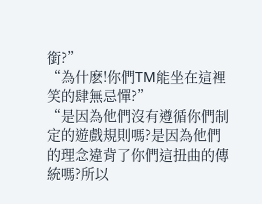銜?”
“為什麽!你們TM能坐在這裡笑的肆無忌憚?”
“是因為他們沒有遵循你們制定的遊戲規則嗎?是因為他們的理念違背了你們這扭曲的傳統嗎?所以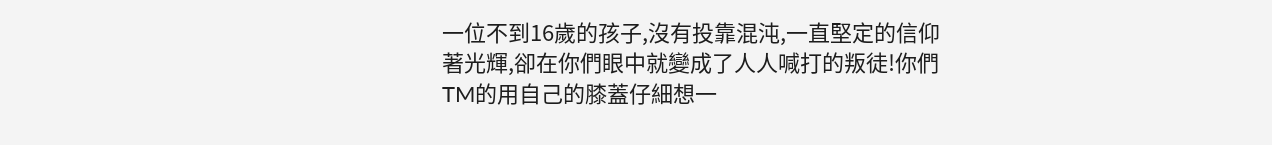一位不到16歲的孩子,沒有投靠混沌,一直堅定的信仰著光輝,卻在你們眼中就變成了人人喊打的叛徒!你們TM的用自己的膝蓋仔細想一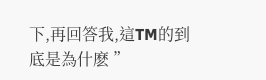下,再回答我,這TM的到底是為什麽 ”